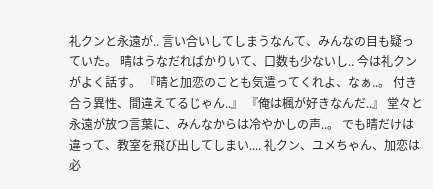礼クンと永遠が.. 言い合いしてしまうなんて、みんなの目も疑っていた。 晴はうなだればかりいて、口数も少ないし.. 今は礼クンがよく話す。 『晴と加恋のことも気遣ってくれよ、なぁ..。 付き合う異性、間違えてるじゃん..』 『俺は楓が好きなんだ..』 堂々と永遠が放つ言葉に、みんなからは冷やかしの声..。 でも晴だけは違って、教室を飛び出してしまい.... 礼クン、ユメちゃん、加恋は必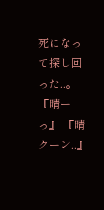死になって探し回った..。 『晴ーっ』 『晴クーン..』